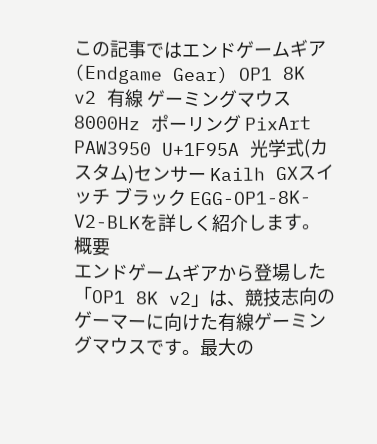この記事ではエンドゲームギア(Endgame Gear) OP1 8K v2 有線 ゲーミングマウス 8000Hz ポーリング PixArt PAW3950 U+1F95A 光学式(カスタム)センサー Kailh GXスイッチ ブラック EGG-OP1-8K-V2-BLKを詳しく紹介します。
概要
エンドゲームギアから登場した「OP1 8K v2」は、競技志向のゲーマーに向けた有線ゲーミングマウスです。最大の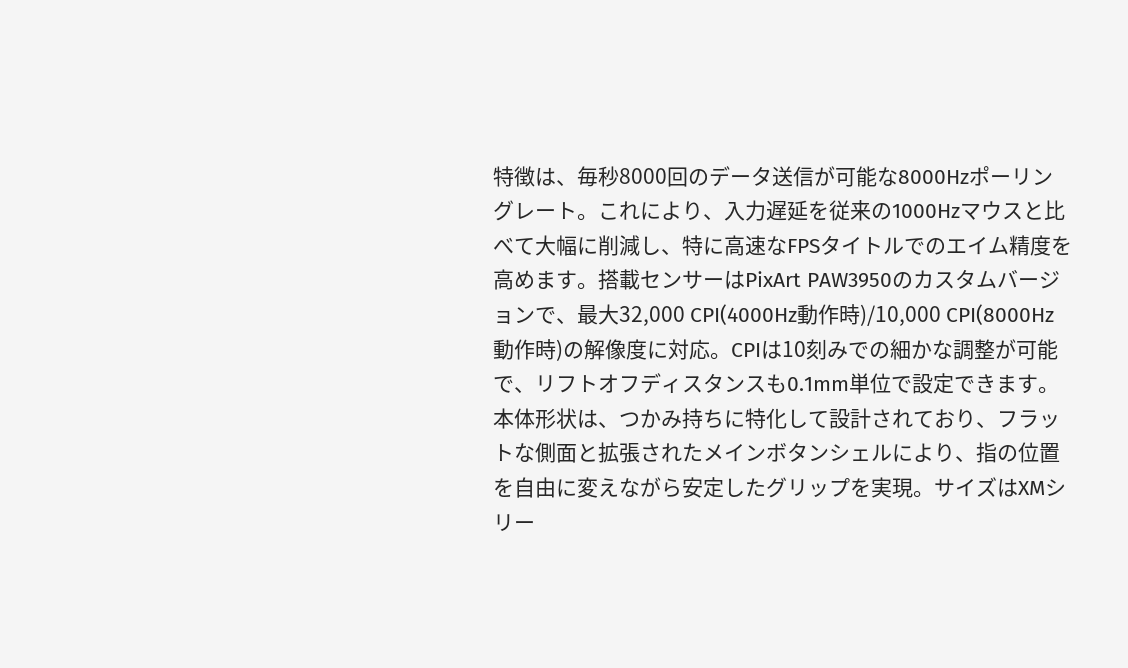特徴は、毎秒8000回のデータ送信が可能な8000Hzポーリングレート。これにより、入力遅延を従来の1000Hzマウスと比べて大幅に削減し、特に高速なFPSタイトルでのエイム精度を高めます。搭載センサーはPixArt PAW3950のカスタムバージョンで、最大32,000 CPI(4000Hz動作時)/10,000 CPI(8000Hz動作時)の解像度に対応。CPIは10刻みでの細かな調整が可能で、リフトオフディスタンスも0.1mm単位で設定できます。 本体形状は、つかみ持ちに特化して設計されており、フラットな側面と拡張されたメインボタンシェルにより、指の位置を自由に変えながら安定したグリップを実現。サイズはXMシリー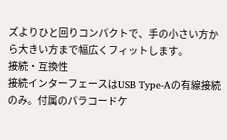ズよりひと回りコンパクトで、手の小さい方から大きい方まで幅広くフィットします。
接続・互換性
接続インターフェースはUSB Type-Aの有線接続のみ。付属のパラコードケ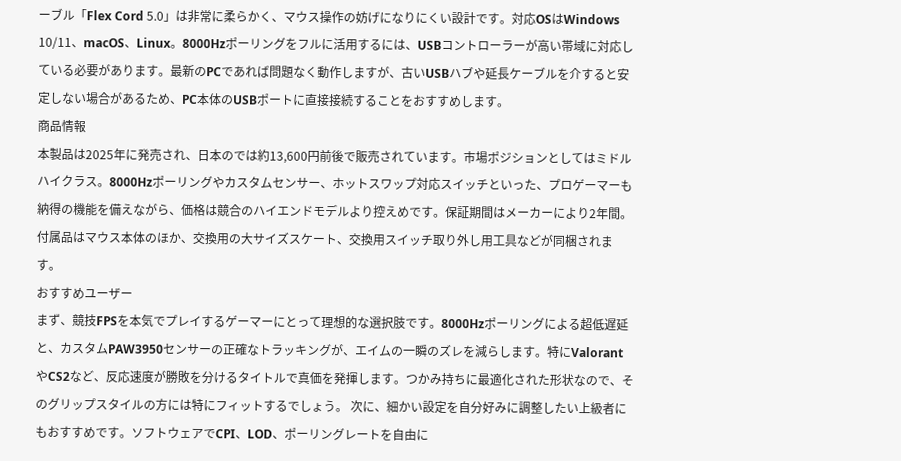ーブル「Flex Cord 5.0」は非常に柔らかく、マウス操作の妨げになりにくい設計です。対応OSはWindows 10/11、macOS、Linux。8000Hzポーリングをフルに活用するには、USBコントローラーが高い帯域に対応している必要があります。最新のPCであれば問題なく動作しますが、古いUSBハブや延長ケーブルを介すると安定しない場合があるため、PC本体のUSBポートに直接接続することをおすすめします。
商品情報
本製品は2025年に発売され、日本のでは約13,600円前後で販売されています。市場ポジションとしてはミドルハイクラス。8000Hzポーリングやカスタムセンサー、ホットスワップ対応スイッチといった、プロゲーマーも納得の機能を備えながら、価格は競合のハイエンドモデルより控えめです。保証期間はメーカーにより2年間。付属品はマウス本体のほか、交換用の大サイズスケート、交換用スイッチ取り外し用工具などが同梱されます。
おすすめユーザー
まず、競技FPSを本気でプレイするゲーマーにとって理想的な選択肢です。8000Hzポーリングによる超低遅延と、カスタムPAW3950センサーの正確なトラッキングが、エイムの一瞬のズレを減らします。特にValorantやCS2など、反応速度が勝敗を分けるタイトルで真価を発揮します。つかみ持ちに最適化された形状なので、そのグリップスタイルの方には特にフィットするでしょう。 次に、細かい設定を自分好みに調整したい上級者にもおすすめです。ソフトウェアでCPI、LOD、ポーリングレートを自由に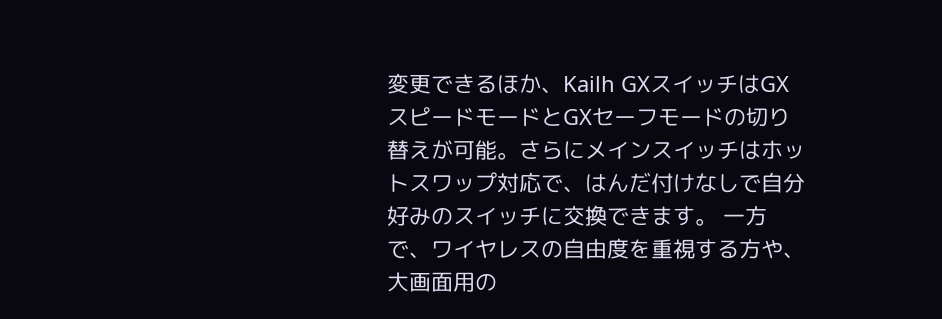変更できるほか、Kailh GXスイッチはGXスピードモードとGXセーフモードの切り替えが可能。さらにメインスイッチはホットスワップ対応で、はんだ付けなしで自分好みのスイッチに交換できます。 一方で、ワイヤレスの自由度を重視する方や、大画面用の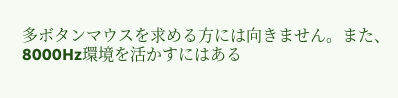多ボタンマウスを求める方には向きません。また、8000Hz環境を活かすにはある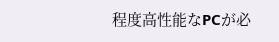程度高性能なPCが必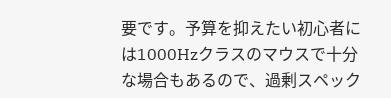要です。予算を抑えたい初心者には1000Hzクラスのマウスで十分な場合もあるので、過剰スペック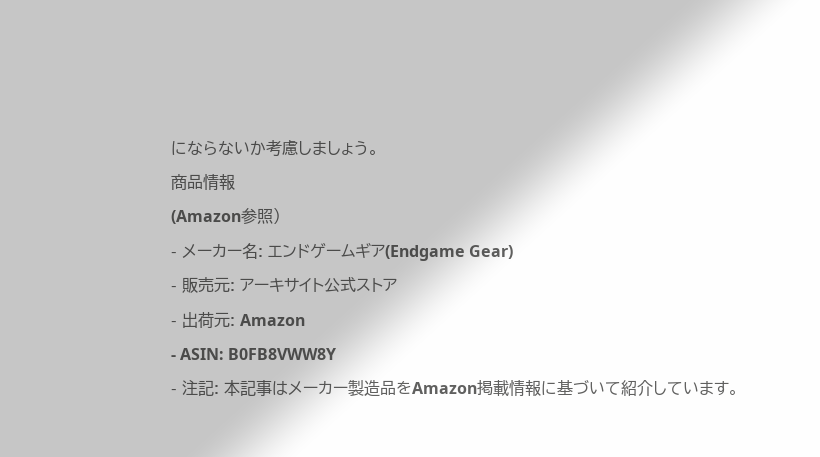にならないか考慮しましょう。
商品情報
(Amazon参照)
- メーカー名: エンドゲームギア(Endgame Gear)
- 販売元: アーキサイト公式ストア
- 出荷元: Amazon
- ASIN: B0FB8VWW8Y
- 注記: 本記事はメーカー製造品をAmazon掲載情報に基づいて紹介しています。